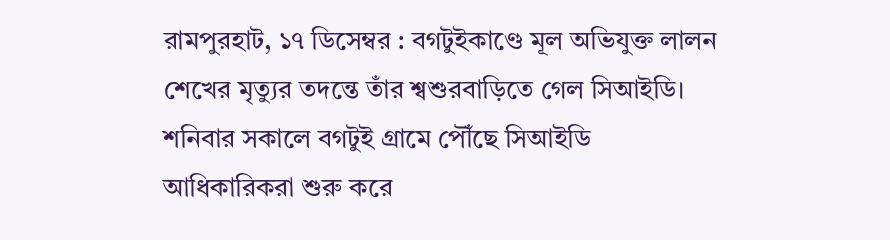রামপুরহাট, ১৭ ডিসেম্বর : বগটুইকাণ্ডে মূল অভিযুক্ত লালন শেখের মৃত্যুর তদন্তে তাঁর শ্বশুরবাড়িতে গেল সিআইডি। শনিবার সকালে বগটুই গ্রামে পৌঁছে সিআইডি আধিকারিকরা শুরু করে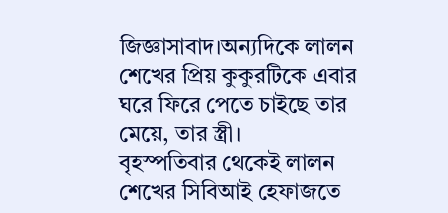জিজ্ঞাসাবাদ।অন্যদিকে লালন শেখের প্রিয় কুকুরটিকে এবার ঘরে ফিরে পেতে চাইছে তার মেয়ে, তার স্ত্রী।
বৃহস্পতিবার থেকেই লালন শেখের সিবিআই হেফাজতে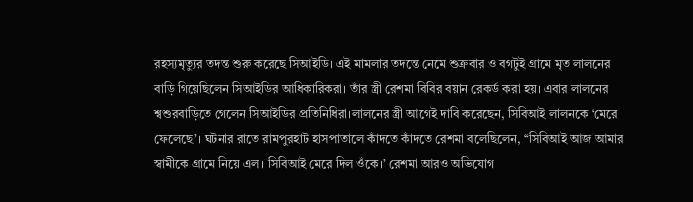রহস্যমৃত্যুর তদন্ত শুরু করেছে সিআইডি। এই মামলার তদন্তে নেমে শুক্রবার ও বগটুই গ্রামে মৃত লালনের বাড়ি গিয়েছিলেন সিআইডির আধিকারিকরা। তাঁর স্ত্রী রেশমা বিবির বয়ান রেকর্ড করা হয়। এবার লালনের শ্বশুরবাড়িতে গেলেন সিআইডির প্রতিনিধিরা।লালনের স্ত্রী আগেই দাবি করেছেন, সিবিআই লালনকে ‘মেরে ফেলেছে’। ঘটনার রাতে রামপুরহাট হাসপাতালে কাঁদতে কাঁদতে রেশমা বলেছিলেন, ‘‘সিবিআই আজ আমার স্বামীকে গ্রামে নিয়ে এল। সিবিআই মেরে দিল ওঁকে।’ রেশমা আরও অভিযোগ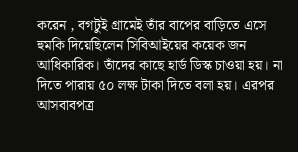করেন , বগটুই গ্রামেই তাঁর বাপের বাড়িতে এসে হুমকি দিয়েছিলেন সিবিআইয়ের কয়েক জন আধিকারিক। তাঁদের কাছে হার্ড ডিস্ক চাওয়া হয়। না দিতে পারায় ৫০ লক্ষ টাকা দিতে বলা হয়। এরপর আসবাবপত্র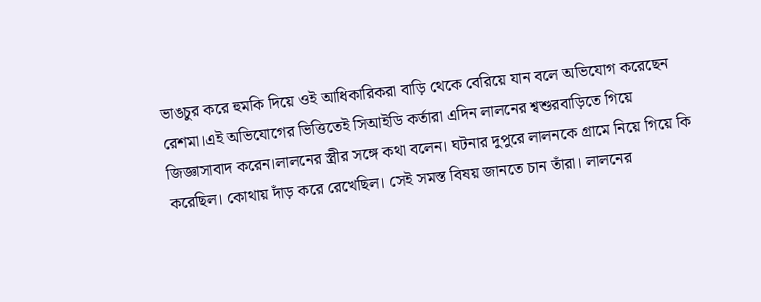ভাঙচুর করে হুমকি দিয়ে ওই আধিকারিকরা বাড়ি থেকে বেরিয়ে যান বলে অভিযোগ করেছেন রেশমা।এই অভিযোগের ভিত্তিতেই সিআইডি কর্তারা এদিন লালনের শ্বশুরবাড়িতে গিয়ে জিজ্ঞাসাবাদ করেন।লালনের স্ত্রীর সঙ্গে কথা বলেন। ঘটনার দুপুরে লালনকে গ্রামে নিয়ে গিয়ে কি করেছিল। কোথায় দাঁড় করে রেখেছিল। সেই সমস্ত বিষয় জানতে চান তাঁরা। লালনের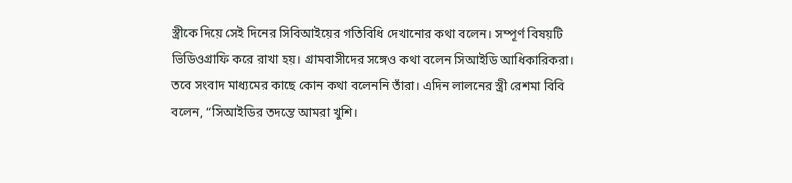স্ত্রীকে দিয়ে সেই দিনের সিবিআইয়ের গতিবিধি দেখানোর কথা বলেন। সম্পূর্ণ বিষয়টি ভিডিওগ্রাফি করে রাখা হয়। গ্রামবাসীদের সঙ্গেও কথা বলেন সিআইডি আধিকারিকরা। তবে সংবাদ মাধ্যমের কাছে কোন কথা বলেননি তাঁরা। এদিন লালনের স্ত্রী রেশমা বিবি বলেন, “সিআইডির তদন্তে আমরা খুশি।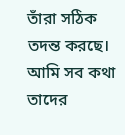তাঁরা সঠিক তদন্ত করছে। আমি সব কথা তাদের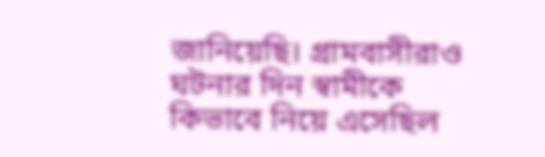জানিয়েছি। গ্রামবাসীরাও ঘটনার দিন স্বামীকে কিভাবে নিয়ে এসেছিল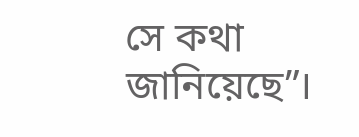সে কথা জানিয়েছে”।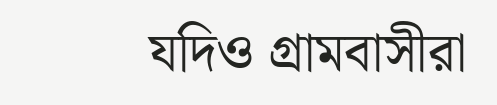যদিও গ্রামবাসীরা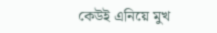কেউই এনিয়ে মুখ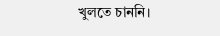খুলতে চাননি।